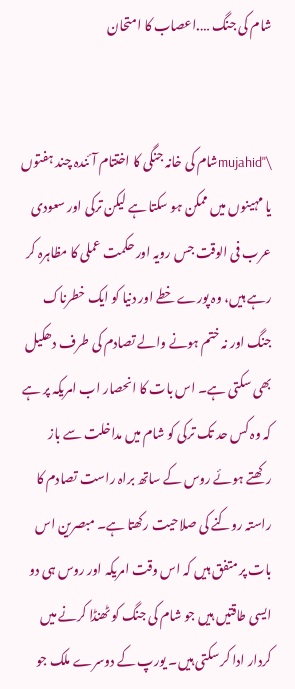شام کی جنگ ….اعصاب کا امتحان


\"mujahidشام کی خانہ جنگی کا اختتام آئندہ چند ہفتوں یا مہینوں میں ممکن ہو سکتا ہے لیکن ترکی اور سعودی عرب فی الوقت جس رویہ اور حکمت عملی کا مظاہرہ کر رہے ہیں، وہ پورے خطے اور دنیا کو ایک خطرناک جنگ اور نہ ختم ہونے والے تصادم کی طرف دھکیل بھی سکتی ہے۔ اس بات کا انحصار اب امریکہ پر ہے کہ وہ کس حد تک ترکی کو شام میں مداخلت سے باز رکھتے ہوئے روس کے ساتھ براہ راست تصادم کا راستہ روکنے کی صلاحیت رکھتا ہے۔ مبصرین اس بات پر متفق ہیں کہ اس وقت امریکہ اور روس ہی دو ایسی طاقتیں ہیں جو شام کی جنگ کو ٹھنڈا کرنے میں کردار ادا کر سکتی ہیں۔ یورپ کے دوسرے ملک جو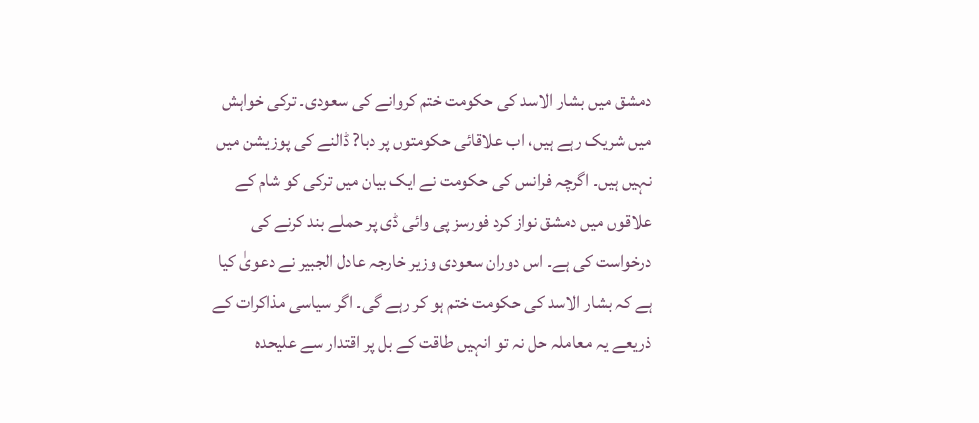دمشق میں بشار الاسد کی حکومت ختم کروانے کی سعودی۔ ترکی خواہش میں شریک رہے ہیں، اب علاقائی حکومتوں پر دبا? ڈالنے کی پوزیشن میں نہیں ہیں۔ اگرچہ فرانس کی حکومت نے ایک بیان میں ترکی کو شام کے علاقوں میں دمشق نواز کرد فورسز پی وائی ڈی پر حملے بند کرنے کی درخواست کی ہے۔ اس دوران سعودی وزیر خارجہ عادل الجبیر نے دعویٰ کیا ہے کہ بشار الاسد کی حکومت ختم ہو کر رہے گی۔ اگر سیاسی مذاکرات کے ذریعے یہ معاملہ حل نہ تو انہیں طاقت کے بل پر اقتدار سے علیحدہ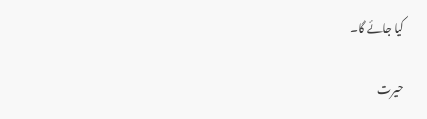کیا جائے گا۔

حیرت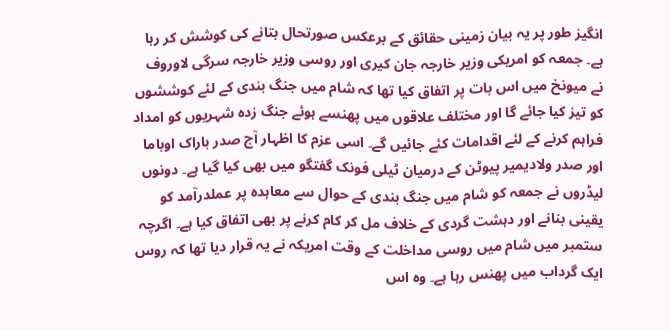انگیز طور پر یہ بیان زمینی حقائق کے برعکس صورتحال بتانے کی کوشش کر رہا ہے۔ جمعہ کو امریکی وزیر خارجہ جان کیری اور روسی وزیر خارجہ سرگی لاوروف نے میونخ میں اس بات پر اتفاق کیا تھا کہ شام میں جنگ بندی کے لئے کوششوں کو تیز کیا جائے گا اور مختلف علاقوں میں پھنسے ہوئے جنگ زدہ شہریوں کو امداد فراہم کرنے کے لئے اقدامات کئے جائیں گے۔ اسی عزم کا اظہار آج صدر باراک اوباما اور صدر ولادیمیر پیوٹن کے درمیان ٹیلی فونک گفتگو میں بھی کیا گیا ہے۔ دونوں لیڈروں نے جمعہ کو شام میں جنگ بندی کے حوال سے معاہدہ پر عملدرآمد کو یقینی بنانے اور دہشت گردی کے خلاف مل کر کام کرنے پر بھی اتفاق کیا ہے۔ اگرچہ ستمبر میں شام میں روسی مداخلت کے وقت امریکہ نے یہ قرار دیا تھا کہ روس ایک گرداب میں پھنس رہا ہے۔ وہ اس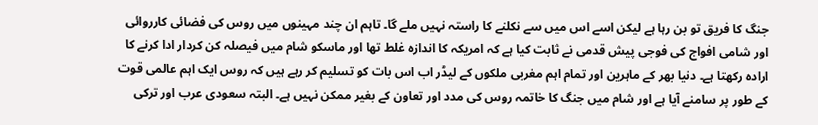جنگ کا فریق تو بن رہا ہے لیکن اسے اس میں سے نکلنے کا راستہ نہیں ملے گا۔ تاہم ان چند مہینوں میں روس کی فضائی کارروائی اور شامی افواج کی فوجی پیش قدمی نے ثابت کیا ہے کہ امریکہ کا اندازہ غلط تھا اور ماسکو شام میں فیصلہ کن کردار ادا کرنے کا ارادہ رکھتا ہے۔ دنیا بھر کے ماہرین اور تمام اہم مغربی ملکوں کے لیڈر اب اس بات کو تسلیم کر رہے ہیں کہ روس ایک اہم عالمی قوت کے طور پر سامنے آیا ہے اور شام میں جنگ کا خاتمہ روس کی مدد اور تعاون کے بغیر ممکن نہیں ہے۔ البتہ سعودی عرب اور ترکی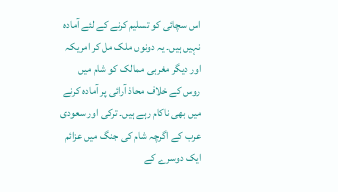اس سچائی کو تسلیم کرنے کے لئے آمادہ نہیں ہیں۔ یہ دونوں ملک مل کر امریکہ اور دیگر مغربی ممالک کو شام میں روس کے خلاف محاذ آرائی پر آمادہ کرنے میں بھی ناکام رہے ہیں۔ ترکی اور سعودی عرب کے اگرچہ شام کی جنگ میں عزائم ایک دوسرے کے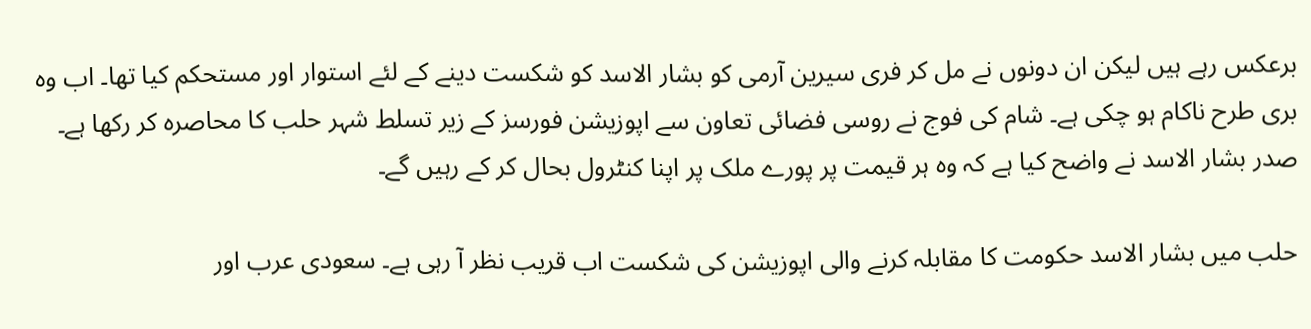برعکس رہے ہیں لیکن ان دونوں نے مل کر فری سیرین آرمی کو بشار الاسد کو شکست دینے کے لئے استوار اور مستحکم کیا تھا۔ اب وہ بری طرح ناکام ہو چکی ہے۔ شام کی فوج نے روسی فضائی تعاون سے اپوزیشن فورسز کے زیر تسلط شہر حلب کا محاصرہ کر رکھا ہے۔ صدر بشار الاسد نے واضح کیا ہے کہ وہ ہر قیمت پر پورے ملک پر اپنا کنٹرول بحال کر کے رہیں گے۔

حلب میں بشار الاسد حکومت کا مقابلہ کرنے والی اپوزیشن کی شکست اب قریب نظر آ رہی ہے۔ سعودی عرب اور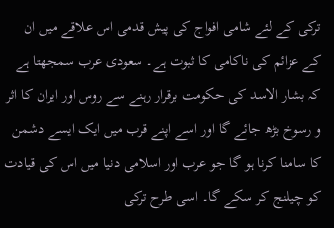ترکی کے لئے شامی افواج کی پیش قدمی اس علاقے میں ان کے عزائم کی ناکامی کا ثبوت ہے۔ سعودی عرب سمجھتا ہے کہ بشار الاسد کی حکومت برقرار رہنے سے روس اور ایران کا اثر و رسوخ بڑھ جائے گا اور اسے اپنے قرب میں ایک ایسے دشمن کا سامنا کرنا ہو گا جو عرب اور اسلامی دنیا میں اس کی قیادت کو چیلنج کر سکے گا۔ اسی طرح ترکی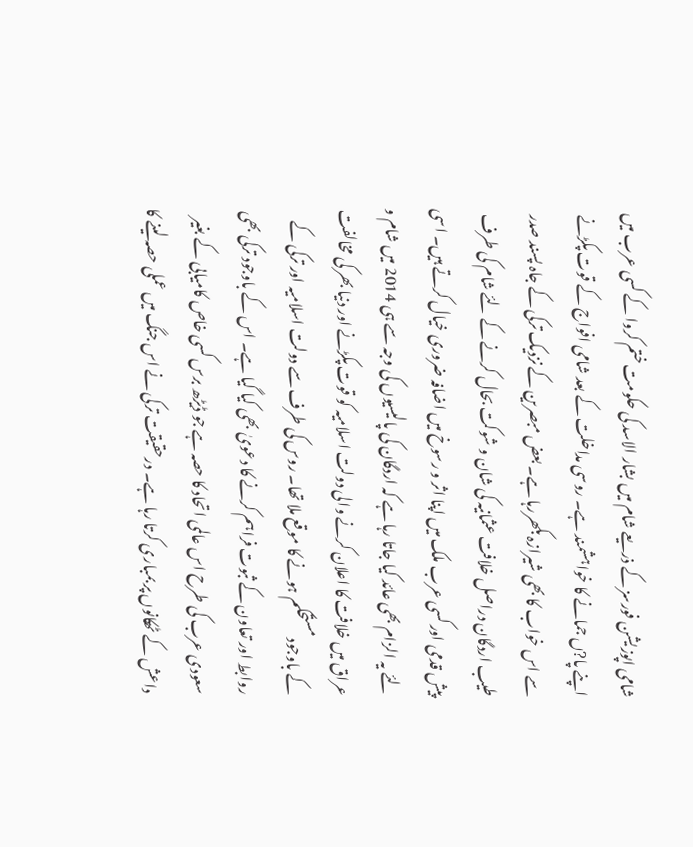شامی اپوزیشن فورسز کے ذریعے شام میں بشار الاسد کی حکومت ختم کروا کے کسی عرب میں اپنے پا?ں جمانے کا خواہشمند ہے۔ روسی مداخلت کے بعد شامی افواج کے قوت پکڑنے سے اس خواب کا بھی شیرازہ بکھررہا ہے۔ بعض مبصرین کے نزدیک ترکی کے جاہ پسند صدر طیب اردگان دراصل خلافت عثمانیہ کی شان و شوکت بحال کرنے کے لئے شام کی طرف پیش قدمی اور کسی عرب ملک میں اپنا اثر و رسوخ میں اضافہ ضروری خیال کرتے ہیں۔ اسی لئے یہ الزام بھی عائد کیا جاتا رہا ہے کہ اردگان کی پالیسیوں کی وجہ سے ہی 2014 میں شام و عراق میں خلافت کا اعلان کرنے والی دولت اسلامیہ کو قوت پکڑنے اور دنیا بھر کی مخالفت کے باوجود مستحکم ہونے کا موقع ملا تھا۔ روس کی طرف سے دولت اسلامیہ اور ترکی کے روابط اور تعاون کے ثبوت فراہم کرنے کا دعویٰ بھی کیا گیا ہے۔ اس کے باوجود ترکی بھی سعودی عرب کی طرح اس عالمی اتحاد کا حصہ ہے جو ڈیڑھ برس کسی خاص کامیابی کے بغیر داعش کے ٹھکانوں پر بمباری کرتا رہا ہے۔ درحقیقت ترکی نے اس جنگ میں عملی حصہ لینے کا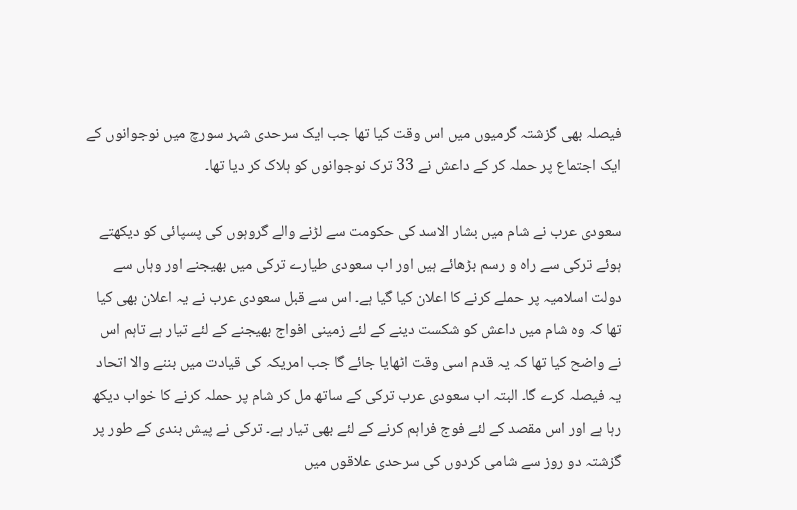فیصلہ بھی گزشتہ گرمیوں میں اس وقت کیا تھا جب ایک سرحدی شہر سورچ میں نوجوانوں کے ایک اجتماع پر حملہ کر کے داعش نے 33 ترک نوجوانوں کو ہلاک کر دیا تھا۔

سعودی عرب نے شام میں بشار الاسد کی حکومت سے لڑنے والے گروہوں کی پسپائی کو دیکھتے ہوئے ترکی سے راہ و رسم بڑھائے ہیں اور اب سعودی طیارے ترکی میں بھیجنے اور وہاں سے دولت اسلامیہ پر حملے کرنے کا اعلان کیا گیا ہے۔ اس سے قبل سعودی عرب نے یہ اعلان بھی کیا تھا کہ وہ شام میں داعش کو شکست دینے کے لئے زمینی افواج بھیجنے کے لئے تیار ہے تاہم اس نے واضح کیا تھا کہ یہ قدم اسی وقت اٹھایا جائے گا جب امریکہ کی قیادت میں بننے والا اتحاد یہ فیصلہ کرے گا۔ البتہ اب سعودی عرب ترکی کے ساتھ مل کر شام پر حملہ کرنے کا خواب دیکھ رہا ہے اور اس مقصد کے لئے فوج فراہم کرنے کے لئے بھی تیار ہے۔ ترکی نے پیش بندی کے طور پر گزشتہ دو روز سے شامی کردوں کی سرحدی علاقوں میں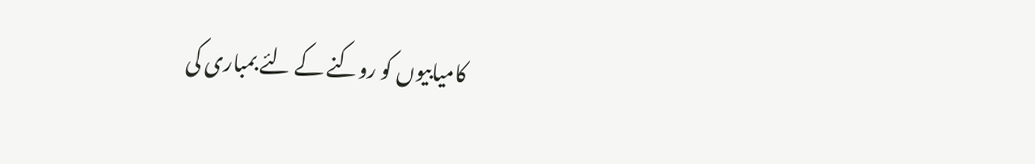کامیابیوں کو روکنے کے لئے بمباری کی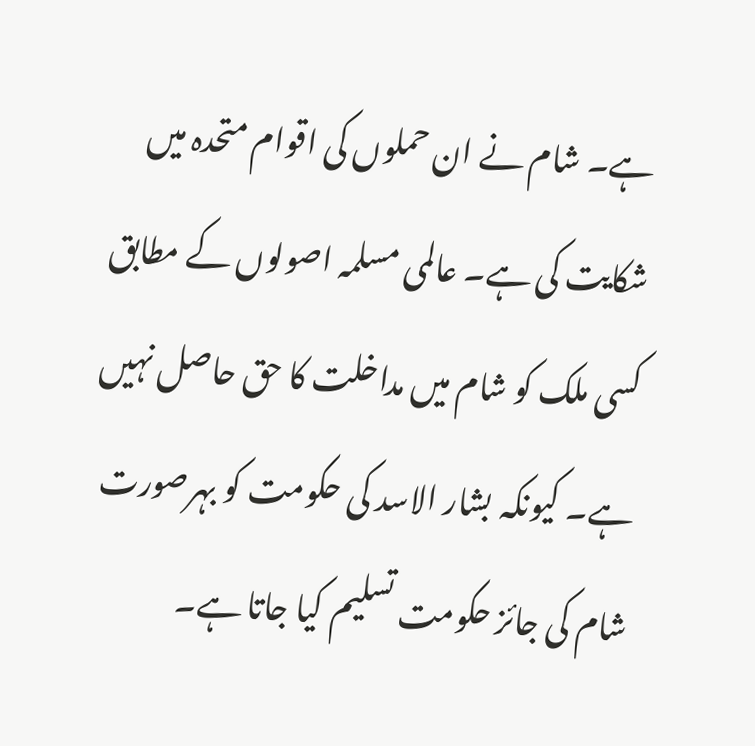ہے۔ شام نے ان حملوں کی اقوام متحدہ میں شکایت کی ہے۔ عالمی مسلمہ اصولوں کے مطابق کسی ملک کو شام میں مداخلت کا حق حاصل نہیں ہے۔ کیونکہ بشار الاسد کی حکومت کو بہرصورت شام کی جائز حکومت تسلیم کیا جاتا ہے۔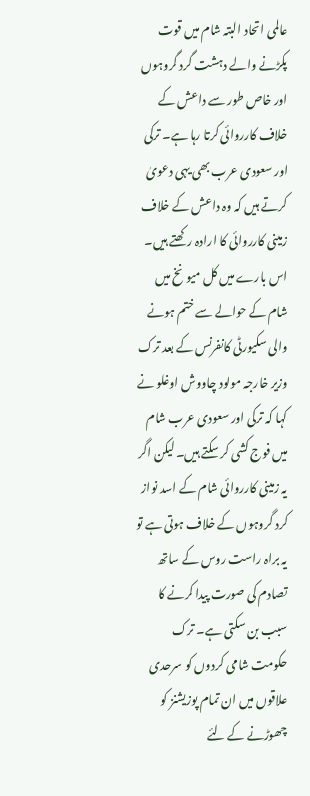عالمی اتحاد البتہ شام میں قوت پکڑنے والے دہشت گرد گروہوں اور خاص طور سے داعش کے خلاف کارروائی کرتا رہا ہے۔ ترکی اور سعودی عرب بھی یہی دعویٰ کرتے ہیں کہ وہ داعش کے خلاف زمینی کارروائی کا ارادہ رکھتے ہیں۔ اس بارے میں کل میونخ میں شام کے حوالے سے ختم ہونے والی سکیورٹی کانفرنس کے بعد ترک وزیر خارجہ مولود چاووش اوغلو نے کہا کہ ترکی اور سعودی عرب شام میں فوج کشی کر سکتے ہیں۔ لیکن اگر یہ زمینی کارروائی شام کے اسد نواز کرد گروہوں کے خلاف ہوتی ہے تو یہ براہ راست روس کے ساتھ تصادم کی صورت پیدا کرنے کا سبب بن سکتی ہے۔ ترک حکومت شامی کردوں کو سرحدی علاقوں میں ان تمام پوزیشنز کو چھوڑنے کے لئے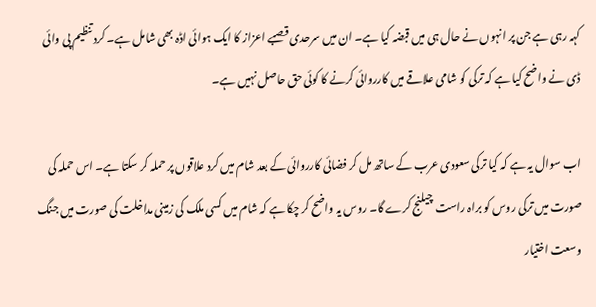کہہ رہی ہے جن پر انہوں نے حال ہی میں قبضہ کیا ہے۔ ان میں سرحدی قصبے اعزاز کا ایک ہوائی اڈہ بھی شامل ہے۔ کرد تنظیم پی وائی ڈی نے واضح کیا ہے کہ ترکی کو شامی علاقے میں کارروائی کرنے کا کوئی حق حاصل نہیں ہے۔

اب سوال یہ ہے کہ کیا ترکی سعودی عرب کے ساتھ مل کر فضائی کارروائی کے بعد شام میں کرد علاقوں پر حملہ کر سکتا ہے۔ اس حملہ کی صورت میں ترکی روس کو براہ راست چیلنج کرے گا۔ روس یہ واضح کر چکا ہے کہ شام میں کسی ملک کی زمینی مداخلت کی صورت میں جنگ وسعت اختیار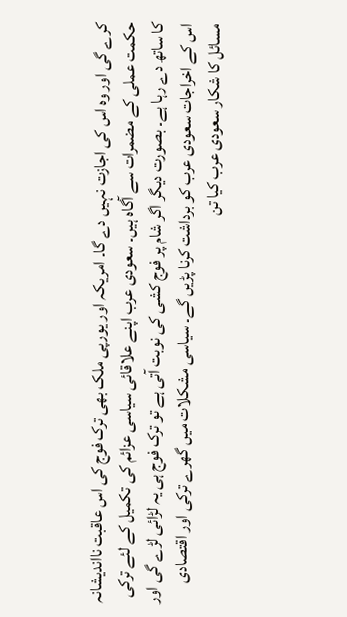کرے گی اور وہ اس کی اجازت نہیں دے گا۔ امریکہ اور یورپی ملک بھی ترک فوج کی اس عاقبت نااندیشانہ حکمت عملی کے مضمرات سے آگاہ ہیں۔ سعودی عرب اپنے علاقائی سیاسی عزائم کی تکمیل کے لئے ترکی کا ساتھ دے رہا ہے۔ بصورت دیگر اگر شام پر فوج کشی کی نوبت آتی ہے تو ترک فوج ہی یہ لڑائی لڑے گی اور اس کے اخراجات سعودی عرب کو برداشت کرنا پڑیں گے۔ سیاسی مشکلات میں گھرے ترکی اور اقتصادی مسائل کا شکار سعودی عرب کیا تن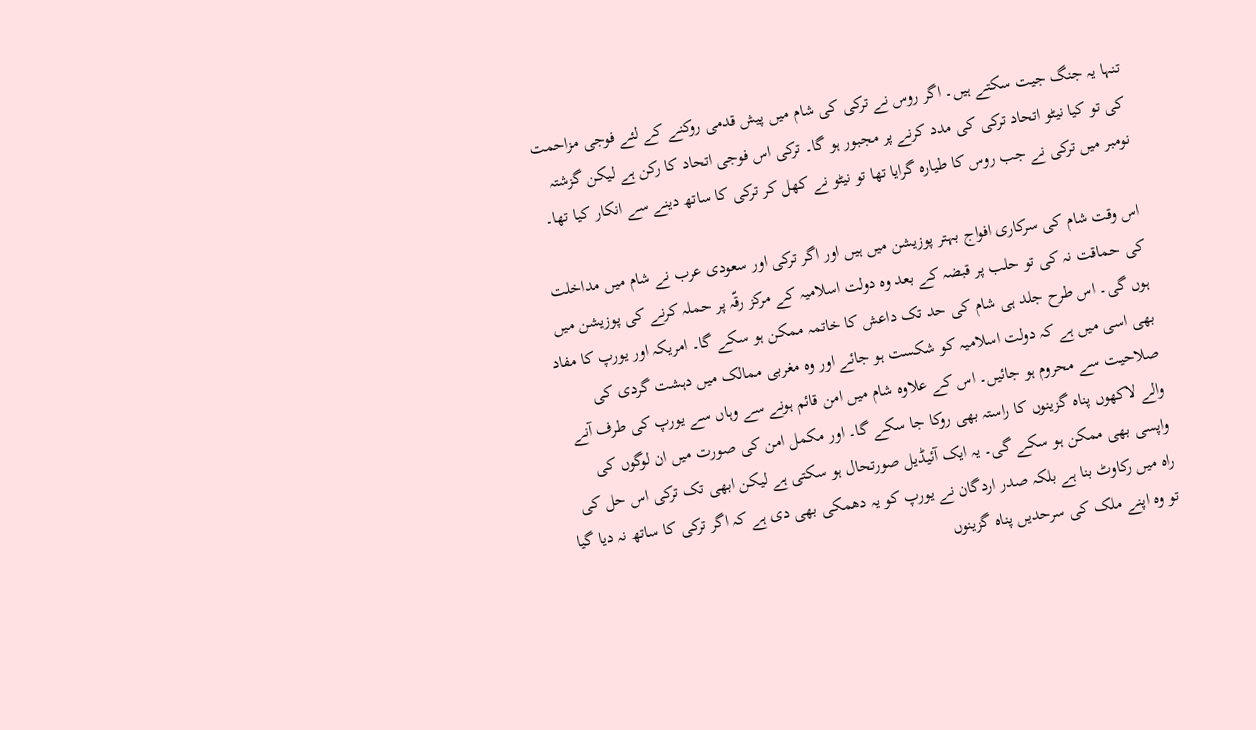تنہا یہ جنگ جیت سکتے ہیں۔ اگر روس نے ترکی کی شام میں پیش قدمی روکنے کے لئے فوجی مزاحمت کی تو کیا نیٹو اتحاد ترکی کی مدد کرنے پر مجبور ہو گا۔ ترکی اس فوجی اتحاد کا رکن ہے لیکن گزشتہ نومبر میں ترکی نے جب روس کا طیارہ گرایا تھا تو نیٹو نے کھل کر ترکی کا ساتھ دینے سے انکار کیا تھا۔

اس وقت شام کی سرکاری افواج بہتر پوزیشن میں ہیں اور اگر ترکی اور سعودی عرب نے شام میں مداخلت کی حماقت نہ کی تو حلب پر قبضہ کے بعد وہ دولت اسلامیہ کے مرکز رقّہ پر حملہ کرنے کی پوزیشن میں ہوں گی۔ اس طرح جلد ہی شام کی حد تک داعش کا خاتمہ ممکن ہو سکے گا۔ امریکہ اور یورپ کا مفاد بھی اسی میں ہے کہ دولت اسلامیہ کو شکست ہو جائے اور وہ مغربی ممالک میں دہشت گردی کی صلاحیت سے محروم ہو جائیں۔ اس کے علاوہ شام میں امن قائم ہونے سے وہاں سے یورپ کی طرف آنے والے لاکھوں پناہ گزینوں کا راستہ بھی روکا جا سکے گا۔ اور مکمل امن کی صورت میں ان لوگوں کی واپسی بھی ممکن ہو سکے گی۔ یہ ایک آئیڈیل صورتحال ہو سکتی ہے لیکن ابھی تک ترکی اس حل کی راہ میں رکاوٹ بنا ہے بلکہ صدر اردگان نے یورپ کو یہ دھمکی بھی دی ہے کہ اگر ترکی کا ساتھ نہ دیا گیا تو وہ اپنے ملک کی سرحدیں پناہ گزینوں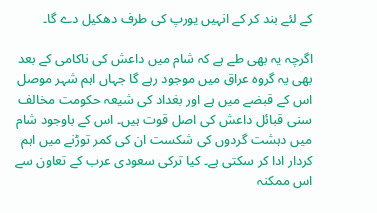کے لئے بند کر کے انہیں یورپ کی طرف دھکیل دے گا۔

اگرچہ یہ بھی طے ہے کہ شام میں داعش کی ناکامی کے بعد بھی یہ گروہ عراق میں موجود رہے گا جہاں اہم شہر موصل اس کے قبضے میں ہے اور بغداد کی شیعہ حکومت مخالف سنی قبائل داعش کی اصل قوت ہیں۔ اس کے باوجود شام میں دہشت گردوں کی شکست ان کی کمر توڑنے میں اہم کردار ادا کر سکتی ہے۔ کیا ترکی سعودی عرب کے تعاون سے اس ممکنہ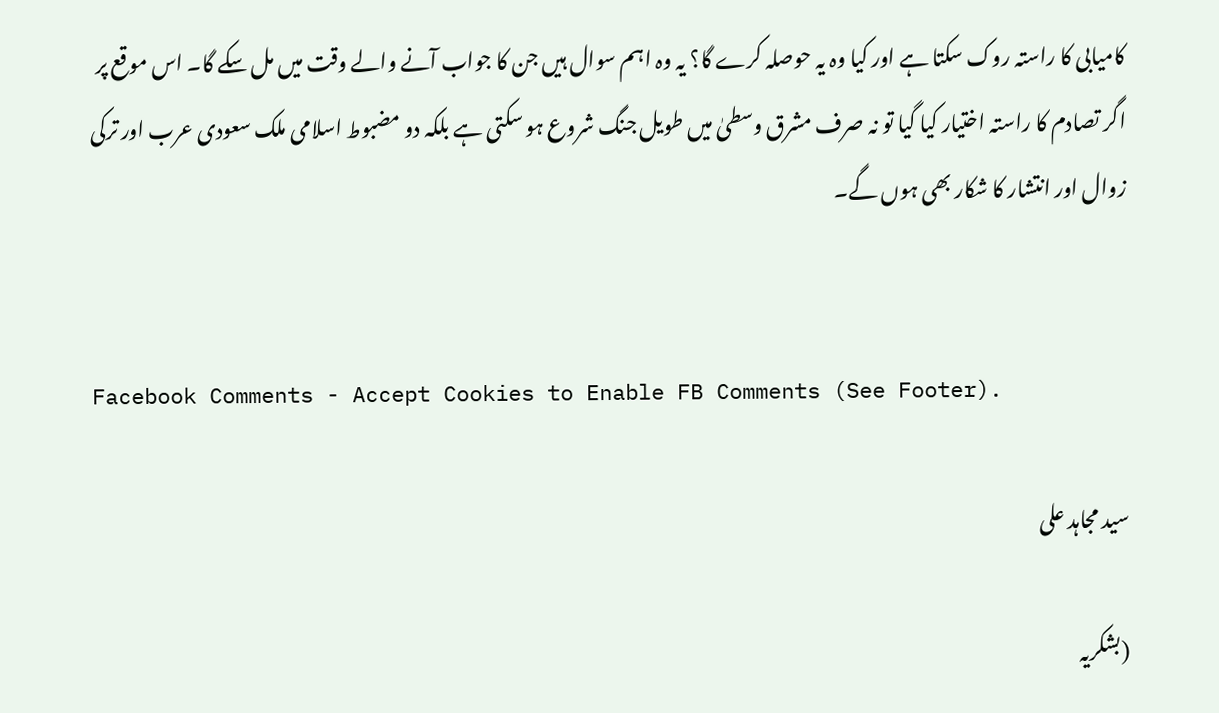کامیابی کا راستہ روک سکتا ہے اور کیا وہ یہ حوصلہ کرے گا؟ یہ وہ اہم سوال ہیں جن کا جواب آنے والے وقت میں مل سکے گا۔ اس موقع پر اگر تصادم کا راستہ اختیار کیا گیا تو نہ صرف مشرق وسطیٰ میں طویل جنگ شروع ہو سکتی ہے بلکہ دو مضبوط اسلامی ملک سعودی عرب اور ترکی زوال اور انتشار کا شکار بھی ہوں گے۔


Facebook Comments - Accept Cookies to Enable FB Comments (See Footer).

سید مجاہد علی

(بشکریہ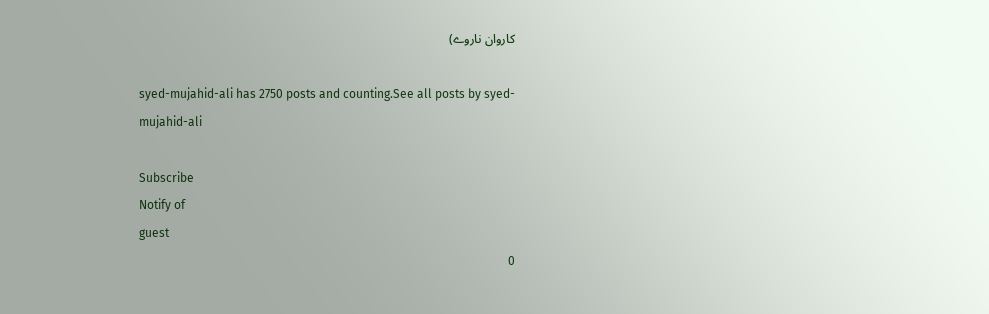کاروان ناروے)

syed-mujahid-ali has 2750 posts and counting.See all posts by syed-mujahid-ali

Subscribe
Notify of
guest
0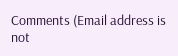Comments (Email address is not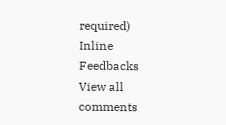required)
Inline Feedbacks
View all comments